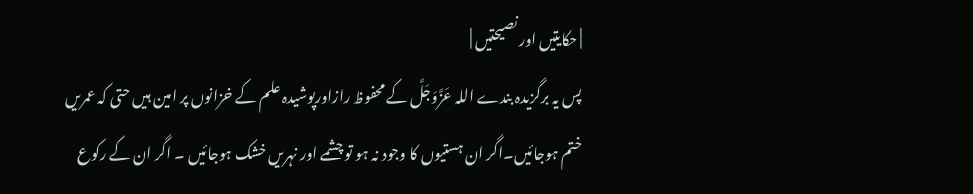| حکایتیں اور نصیحتیں |
پس یہ برگزیدہ بندے اللہ عَزَّوَجَلَّ کے محفوظ رازاورپوشیدہ علم کے خزانوں پر امین ہیں حتی کہ عمریں ختم ہوجائیں۔اگر ان ہستیوں کا وجود نہ ہو تو چشمے اور نہریں خشک ہوجائیں ۔ اگر ان کے رکوع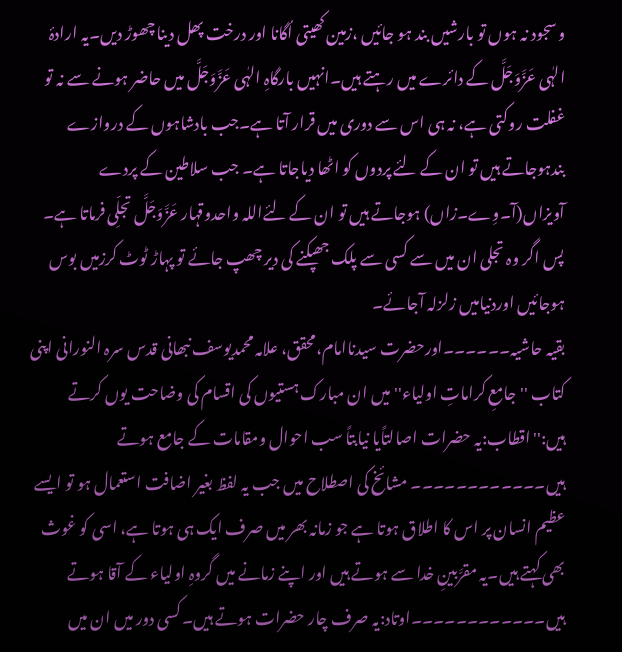و سجود نہ ہوں تو بارشیں بند ہو جائیں ،زمین کھیتی اُگانا اور درخت پھل دینا چھوڑ ديں۔یہ ارادۂ الہٰی عَزَّوَجَلَّ کے دائرے میں رہتے ہیں۔انہیں بارگاہِ الہٰی عَزَّوَجَلَّ میں حاضر ہونے سے نہ تو غفلت روکتی ہے، نہ ہی اس سے دوری میں قرار آتا ہے۔جب بادشاہوں کے دروازے بندہوجاتے ہیں تو ان کے لئے پردوں کو اٹھا دیاجاتا ہے۔ جب سلاطین کے پردے آویزاں(آ۔وِے۔زاں) ہوجاتے ہیں تو ان کے لئےاللہ واحدوقہار عَزَّوَجَلَّ تجلِّی فرماتا ہے۔ پس اگر وہ تجلی ان میں سے کسی سے پلک جھپکنے کی دیر چھپ جائے تو پہاڑ ٹوٹ کرزمیں بوس ہوجائیں اوردنیامیں زلزلہ آجائے۔
بقیہ حاشیہ۔۔۔۔۔۔اورحضرت سیدناامام،محقق، علامہ محمدیوسف نبھانی قدس سرہ النورانی اپنی کتاب ''جامعِ کراماتِ اولیاء''میں ان مبارک ہستیوں کی اقسام کی وضاحت یوں کرتے ہیں:''اقطاب:یہ حضرات اصالتاًیا نیابتاً سب احوال ومقامات کے جامع ہوتے ہیں۔۔۔۔۔۔۔۔۔۔۔۔ مشائخ کی اصطلاح میں جب یہ لفظ بغیر اضافت استعمال ہو تو ایسے عظیم انسان پر اس کا اطلاق ہوتا ہے جو زمانہ بھر میں صرف ایک ہی ہوتا ہے، اسی کو غوث بھی کہتے ہیں۔یہ مقرَّبینِ خدا سے ہوتے ہیں اور اپنے زمانے میں گروہِ اولیاء کے آقا ہوتے ہیں۔۔۔۔۔۔۔۔۔۔۔۔اوتاد:یہ صرف چار حضرات ہوتے ہیں۔ کسی دور میں ان میں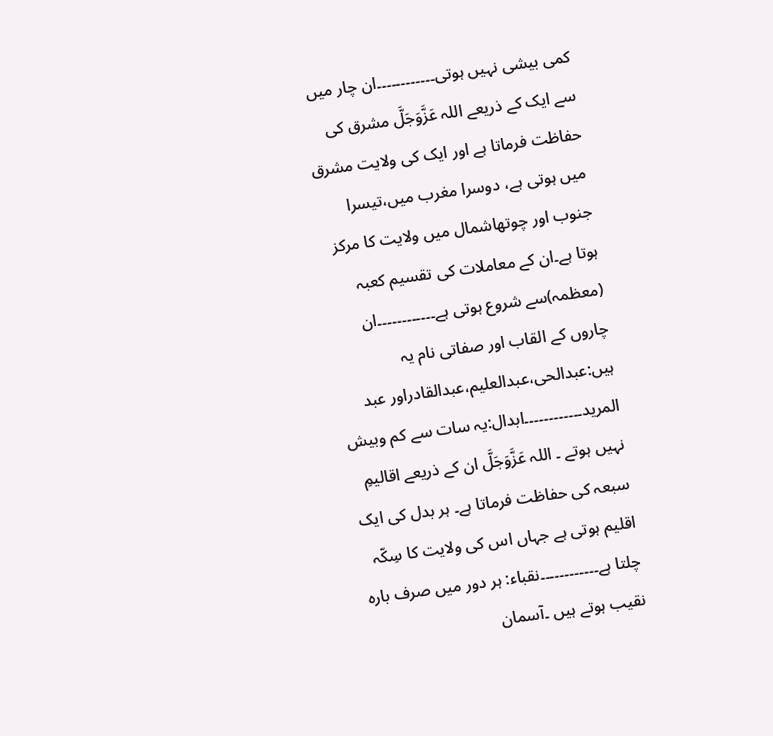کمی بیشی نہیں ہوتی۔۔۔۔۔۔۔۔۔۔۔۔ان چار میں سے ایک کے ذریعے اللہ عَزَّوَجَلَّ مشرق کی حفاظت فرماتا ہے اور ایک کی ولایت مشرق میں ہوتی ہے، دوسرا مغرب میں،تیسرا جنوب اور چوتھاشمال میں ولایت کا مرکز ہوتا ہے۔ان کے معاملات کی تقسیم کعبہ (معظمہ)سے شروع ہوتی ہے۔۔۔۔۔۔۔۔۔۔۔۔ان چاروں کے القاب اور صفاتی نام یہ ہیں:عبدالحی،عبدالعلیم،عبدالقادراور عبد المرید۔۔۔۔۔۔۔۔۔۔۔۔ابدال:یہ سات سے کم وبیش نہیں ہوتے ۔ اللہ عَزَّوَجَلَّ ان کے ذریعے اقالیمِ سبعہ کی حفاظت فرماتا ہے۔ ہر بدل کی ایک اقلیم ہوتی ہے جہاں اس کی ولایت کا سِکّہ چلتا ہے۔۔۔۔۔۔۔۔۔۔۔۔نقباء: ہر دور میں صرف بارہ نقیب ہوتے ہیں ۔آسمان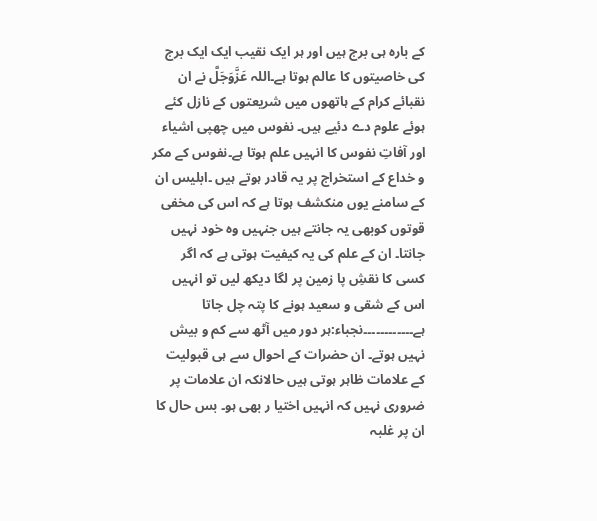کے بارہ ہی برج ہیں اور ہر ایک نقیب ایک ایک برج کی خاصیتوں کا عالم ہوتا ہے۔اللہ عَزَّوَجَلَّ نے ان نقبائے کرام کے ہاتھوں میں شریعتوں کے نازل کئے ہوئے علوم دے دئیے ہیں۔ نفوس میں چھپی اشیاء اور آفاتِ نفوس کا انہیں علم ہوتا ہے۔نفوس کے مکر و خداع کے استخراج پر یہ قادر ہوتے ہیں ۔ابلیس ان کے سامنے یوں منکشف ہوتا ہے کہ اس کی مخفی قوتوں کوبھی یہ جانتے ہیں جنہیں وہ خود نہیں جانتا۔ ان کے علم کی یہ کیفیت ہوتی ہے کہ اگر کسی کا نقشِ پا زمین پر لگا دیکھ لیں تو انہیں اس کے شقی و سعید ہونے کا پتہ چل جاتا ہے۔۔۔۔۔۔۔۔۔۔۔۔نجباء:ہر دور میں آٹھ سے کم و بیش نہیں ہوتے۔ ان حضرات کے احوال سے ہی قبولیت کے علامات ظاہر ہوتی ہیں حالانکہ ان علامات پر ضروری نہیں کہ انہیں اختیا ر بھی ہو۔ بس حال کا ان پر غلبہ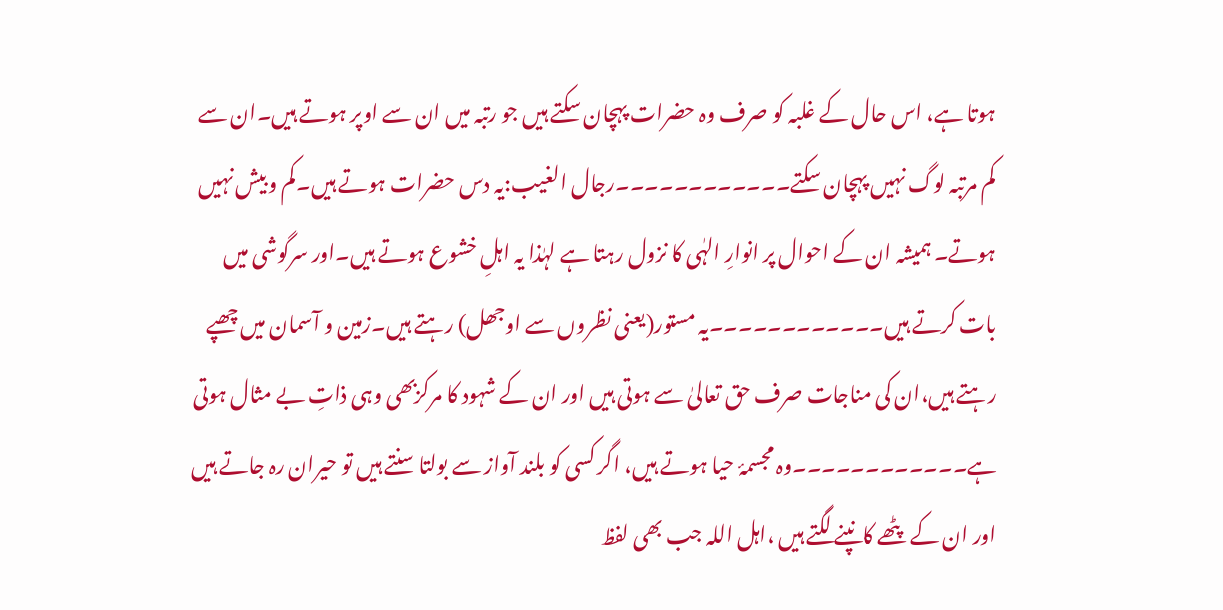ہوتا ہے، اس حال کے غلبہ کو صرف وہ حضرات پہچان سکتے ہیں جو رتبہ میں ان سے اوپر ہوتے ہیں۔ان سے کم مرتبہ لوگ نہیں پہچان سکتے۔۔۔۔۔۔۔۔۔۔۔۔رجال الغیب:یہ دس حضرات ہوتے ہیں۔کم وبیش نہیں ہوتے۔ ہمیشہ ان کے احوال پر انوارِ الہٰی کا نزول رہتا ہے لہٰذا یہ اہلِ خشوع ہوتے ہیں۔اور سرگوشی میں بات کرتے ہیں۔۔۔۔۔۔۔۔۔۔۔۔یہ مستور(یعنی نظروں سے اوجھل) رہتے ہیں۔زمین و آسمان میں چھپے رہتے ہیں،ان کی مناجات صرف حق تعالیٰ سے ہوتی ہیں اور ان کے شہود کا مرکزبھی وہی ذاتِ بے مثال ہوتی ہے۔۔۔۔۔۔۔۔۔۔۔۔وہ مجسمۂ حیا ہوتے ہیں، اگر کسی کو بلند آواز سے بولتا سنتے ہیں تو حیران رہ جاتے ہیں اور ان کے پٹھے کانپنے لگتے ہیں ،اہل اللہ جب بھی لفظ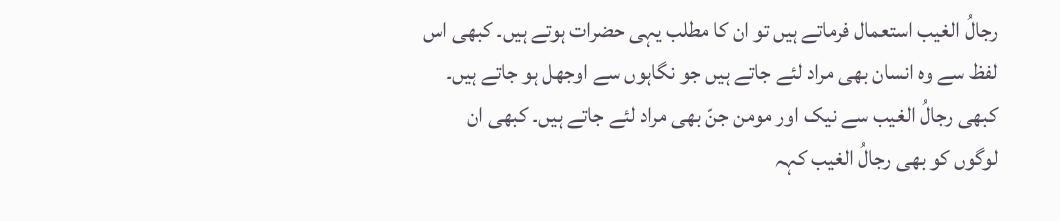رجالُ الغیب استعمال فرماتے ہیں تو ان کا مطلب یہی حضرات ہوتے ہیں۔ کبھی اس لفظ سے وہ انسان بھی مراد لئے جاتے ہیں جو نگاہوں سے اوجھل ہو جاتے ہیں۔ کبھی رجالُ الغیب سے نیک اور مومن جنّ بھی مراد لئے جاتے ہیں۔ کبھی ان لوگوں کو بھی رجالُ الغیب کہہ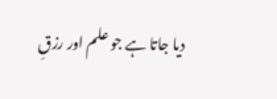دیا جاتا ہے جو علم اور رزقِ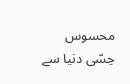محسوس حِسّی دنیا سے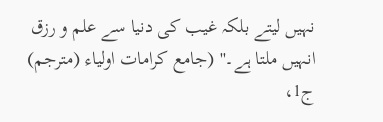نہیں لیتے بلکہ غیب کی دنیا سے علم و رزق انہیں ملتا ہے۔'' (جامع کرامات اولیاء (مترجم) ج1،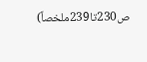ص230تا239ملخصاً)